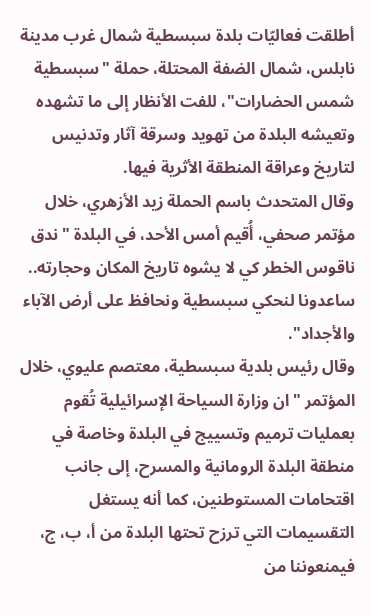أطلقت فعاليّات بلدة سبسطية شمال غرب مدينة نابلس، شمال الضفة المحتلة، حملة "سبسطية شمس الحضارات"، للفت الأنظار إلى ما تشهده وتعيشه البلدة من تهويد وسرقة آثار وتدنيس لتاريخ وعراقة المنطقة الأثرية فيها.
وقال المتحدث باسم الحملة زيد الأزهري، خلال مؤتمر صحفي، أُقيم أمس الأحد، في البلدة "ندق ناقوس الخطر كي لا يشوه تاريخ المكان وحجارته.. ساعدونا لنحكي سبسطية ونحافظ على أرض الآباء والأجداد".
وقال رئيس بلدية سبسطية، معتصم عليوي، خلال المؤتمر "ان وزارة السياحة الإسرائيلية تُقوم بعمليات ترميم وتسييج في البلدة وخاصة في منطقة البلدة الرومانية والمسرح، إلى جانب اقتحامات المستوطنين، كما أنه يستغل التقسيمات التي ترزح تحتها البلدة من أ، ب، ج، فيمنعوننا من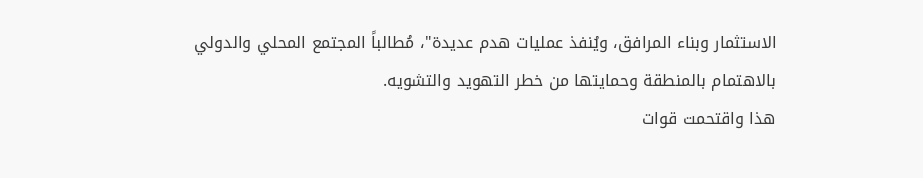الاستثمار وبناء المرافق، ويُنفذ عمليات هدم عديدة"، مُطالباً المجتمع المحلي والدولي بالاهتمام بالمنطقة وحمايتها من خطر التهويد والتشويه.
هذا واقتحمت قوات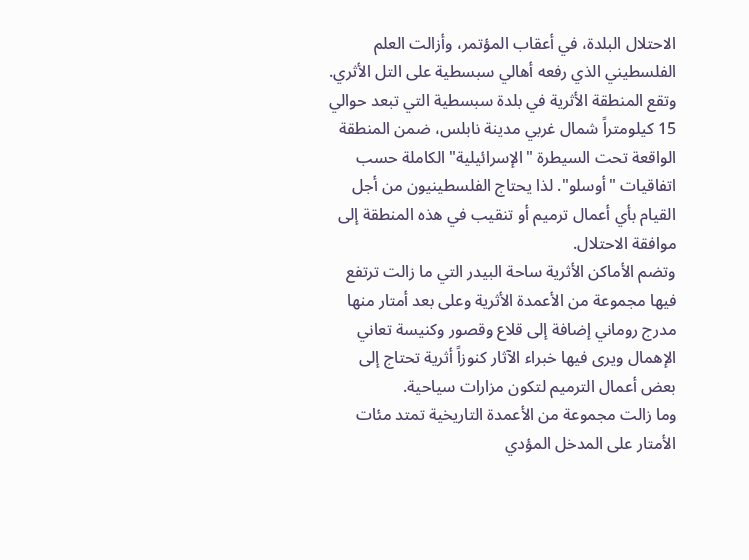الاحتلال البلدة، في أعقاب المؤتمر، وأزالت العلم الفلسطيني الذي رفعه أهالي سبسطية على التل الأثري.
وتقع المنطقة الأثرية في بلدة سبسطية التي تبعد حوالي 15 كيلومتراً شمال غربي مدينة نابلس، ضمن المنطقة الواقعة تحت السيطرة "الإسرائيلية" الكاملة حسب اتفاقيات "أوسلو". لذا يحتاج الفلسطينيون من أجل القيام بأي أعمال ترميم أو تنقيب في هذه المنطقة إلى موافقة الاحتلال.
وتضم الأماكن الأثرية ساحة البيدر التي ما زالت ترتفع فيها مجموعة من الأعمدة الأثرية وعلى بعد أمتار منها مدرج روماني إضافة إلى قلاع وقصور وكنيسة تعاني الإهمال ويرى فيها خبراء الآثار كنوزاً أثرية تحتاج إلى بعض أعمال الترميم لتكون مزارات سياحية.
وما زالت مجموعة من الأعمدة التاريخية تمتد مئات الأمتار على المدخل المؤدي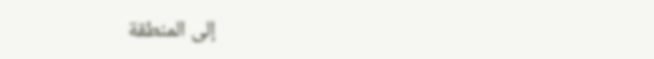إلى المنطقة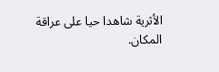الأثرية شاهدا حيا على عراقة المكان.